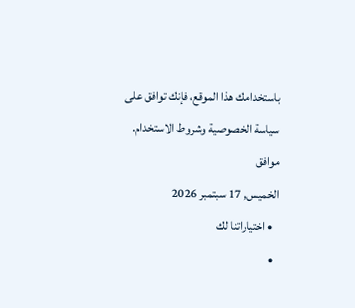باستخدامك هذا الموقع، فإنك توافق على سياسة الخصوصية وشروط الاستخدام.
موافق
الخميس, 17 سبتمبر 2026
  • اختياراتنا لك
  •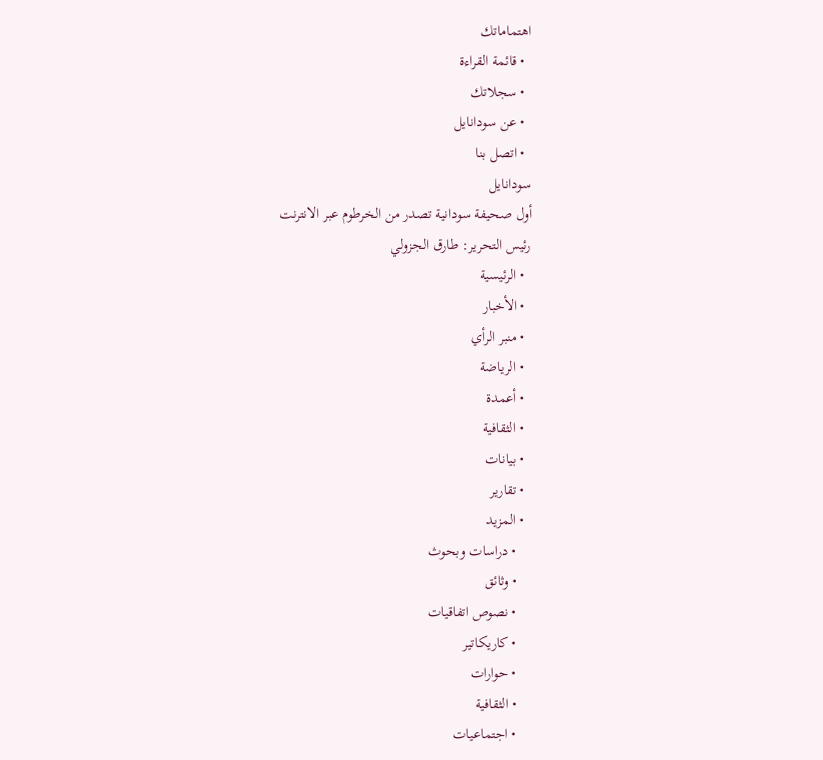اهتماماتك
  • قائمة القراءة
  • سجلاتك
  • عن سودانايل
  • اتصل بنا
سودانايل
أول صحيفة سودانية تصدر من الخرطوم عبر الانترنت
رئيس التحرير: طارق الجزولي
  • الرئيسية
  • الأخبار
  • منبر الرأي
  • الرياضة
  • أعمدة
  • الثقافية
  • بيانات
  • تقارير
  • المزيد
    • دراسات وبحوث
    • وثائق
    • نصوص اتفاقيات
    • كاريكاتير
    • حوارات
    • الثقافية
    • اجتماعيات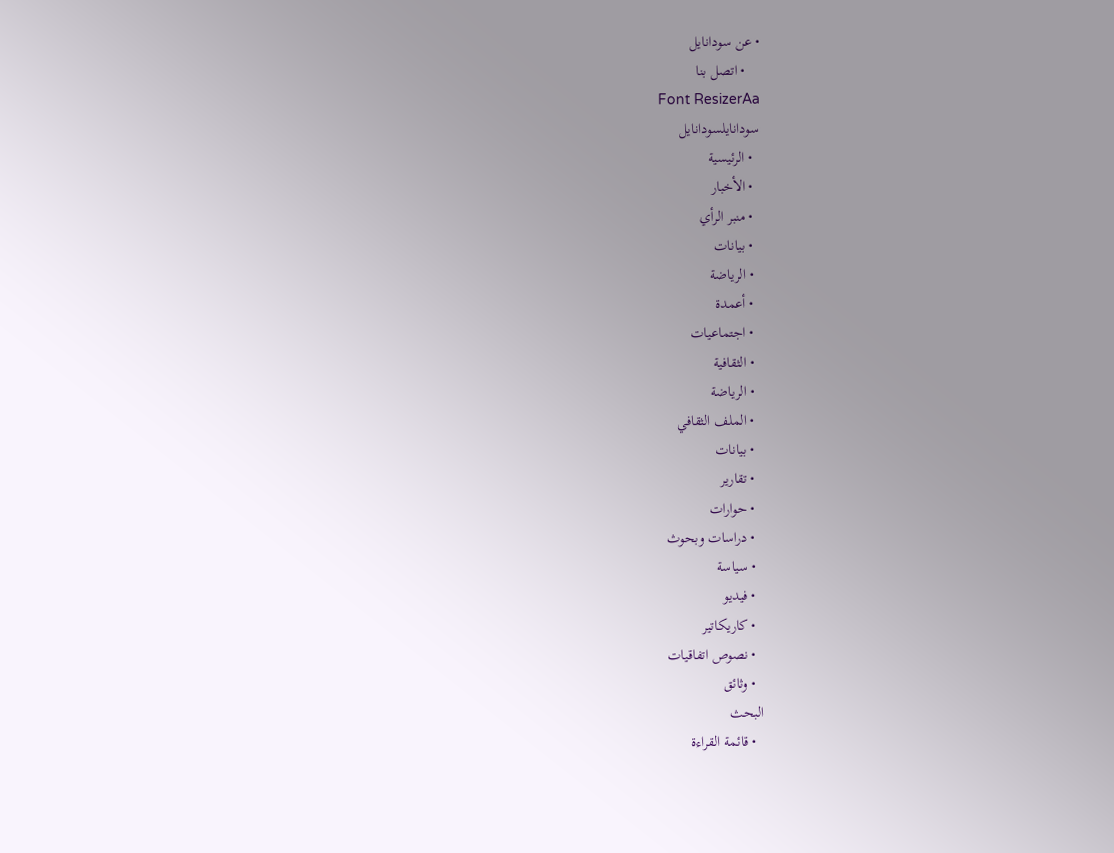• عن سودانايل
    • اتصل بنا
Font ResizerAa
سودانايلسودانايل
  • الرئيسية
  • الأخبار
  • منبر الرأي
  • بيانات
  • الرياضة
  • أعمدة
  • اجتماعيات
  • الثقافية
  • الرياضة
  • الملف الثقافي
  • بيانات
  • تقارير
  • حوارات
  • دراسات وبحوث
  • سياسة
  • فيديو
  • كاريكاتير
  • نصوص اتفاقيات
  • وثائق
البحث
  • قائمة القراءة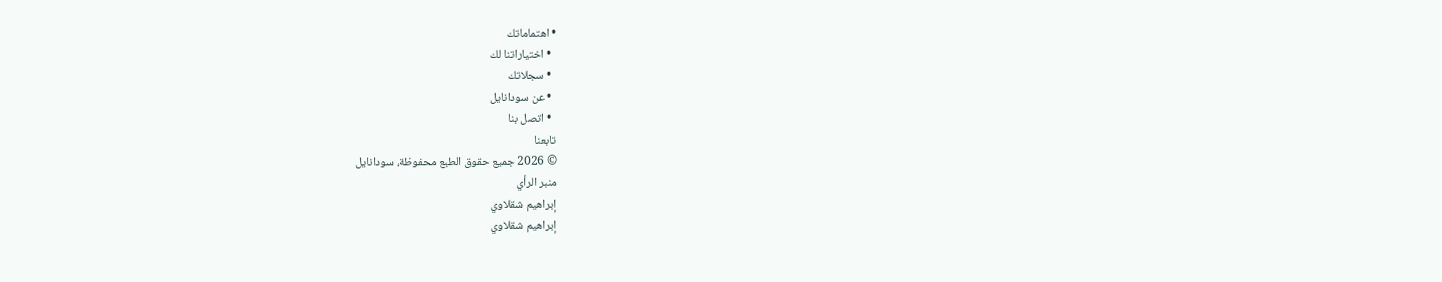• اهتماماتك
  • اختياراتنا لك
  • سجلاتك
  • عن سودانايل
  • اتصل بنا
تابعنا
© 2026 جميع حقوق الطبع محفوظة، سودانايل
منبر الرأي
إبراهيم شقلاوي
إبراهيم شقلاوي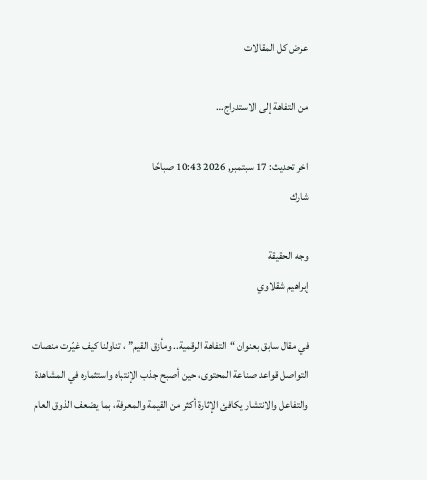عرض كل المقالات

من التفاهة إلى الاستدراج…

اخر تحديث: 17 سبتمبر, 2026 10:43 صباحًا
شارك

وجه الحقيقة
إبراهيم شقلاوي

في مقال سابق بعنوان “التفاهة الرقمية.. ومأزق القيم” ، تناولنا كيف غيّرت منصات التواصل قواعد صناعة المحتوى، حين أصبح جذب الإنتباه واستثماره في المشاهدة والتفاعل والانتشار يكافئ الإثارة أكثر من القيمة والمعرفة، بما يضعف الذوق العام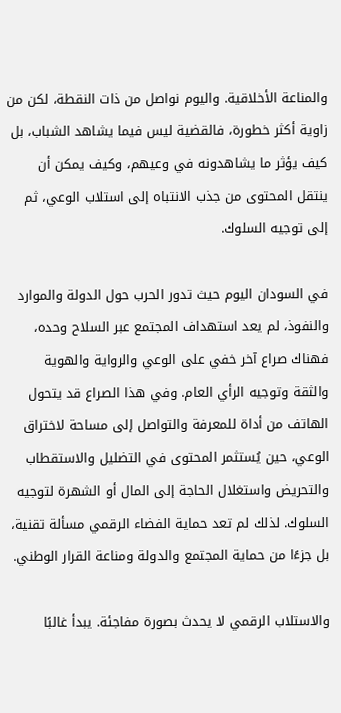والمناعة الأخلاقية. واليوم نواصل من ذات النقطة، لكن من زاوية أكثر خطورة، فالقضية ليس فيما يشاهد الشباب، بل كيف يؤثر ما يشاهدونه في وعيهم، وكيف يمكن أن ينتقل المحتوى من جذب الانتباه إلى استلاب الوعي، ثم إلى توجيه السلوك.

في السودان اليوم حيث تدور الحرب حول الدولة والموارد والنفوذ، لم يعد استهداف المجتمع عبر السلاح وحده، فهناك صراع آخر خفي على الوعي والرواية والهوية والثقة وتوجيه الرأي العام. وفي هذا الصراع قد يتحول الهاتف من أداة للمعرفة والتواصل إلى مساحة لاختراق الوعي، حين يُستثمر المحتوى في التضليل والاستقطاب والتحريض واستغلال الحاجة إلى المال أو الشهرة لتوجيه السلوك. لذلك لم تعد حماية الفضاء الرقمي مسألة تقنية، بل جزءًا من حماية المجتمع والدولة ومناعة القرار الوطني.

والاستلاب الرقمي لا يحدث بصورة مفاجئة. يبدأ غالبًا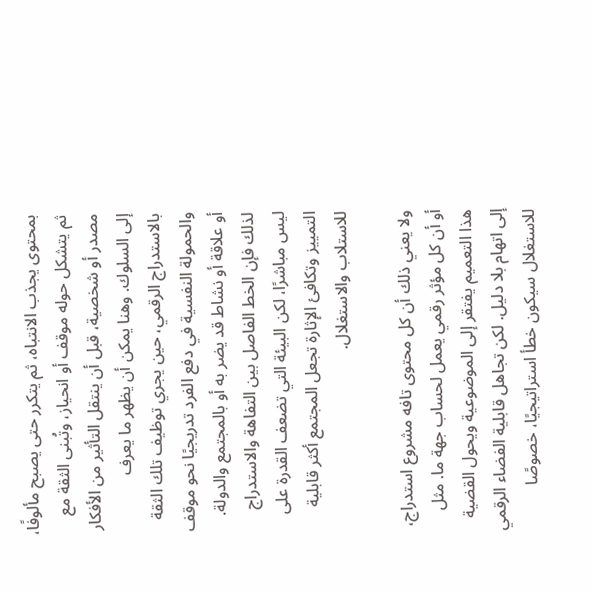بمحتوى يجذب الانتباه، ثم يتكرر حتى يصبح مألوفًا، ثم يتشكل حوله موقف أو انحياز، وتُبنى الثقة مع مصدر أو شخصية، قبل أن ينتقل التأثير من الأفكار إلى السلوك. وهنا يمكن أن يظهر ما يعرف بالاستدراج الرقمي، حين يجري توظيف تلك الثقة والحمولة النفسية في دفع الفرد تدريجيًا نحو موقف أو علاقة أو نشاط قد يضر به أو بالمجتمع والدولة. لذلك فإن الخط الفاصل بين التفاهة والاستدراج ليس مباشرًا، لكن البيئة التي تضعف القدرة على التمييز وتكافئ الإثارة تجعل المجتمع أكثر قابلية للاستلاب والاستغلال.

ولا يعني ذلك أن كل محتوى تافه مشروع استدراج، أو أن كل مؤثر رقمي يعمل لحساب جهة ما. مثل هذا التعميم يفتقر إلى الموضوعية ويحول القضية إلى اتهام بلا دليل. لكن تجاهل قابلية الفضاء الرقمي للاستغلال سيكون خطأ استراتيجيًا، خصوصًا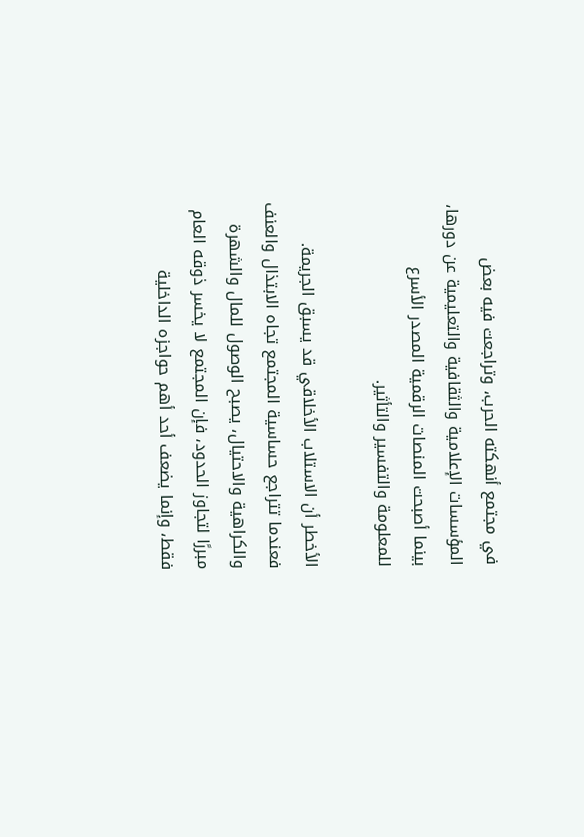في مجتمع أنهكته الحرب، وتراجعت فيه بعض المؤسسات الإعلامية والثقافية والتعليمية عن دورها، بينما أصبحت المنصات الرقمية المصدر الأسرع للمعلومة والتفسير والتأثير.

الأخطر أن الاستلاب الأخلاقي قد يسبق الجريمة. فعندما تتراجع حساسية المجتمع تجاه الابتذال والعنف والكراهية والاحتيال، يصبح الوصول للمال والشهرة مبررًا لتجاوز الحدود، فإن المجتمع لا يخسر ذوقه العام فقط، وإنما يضعف أحد أهم حواجزه الداخلية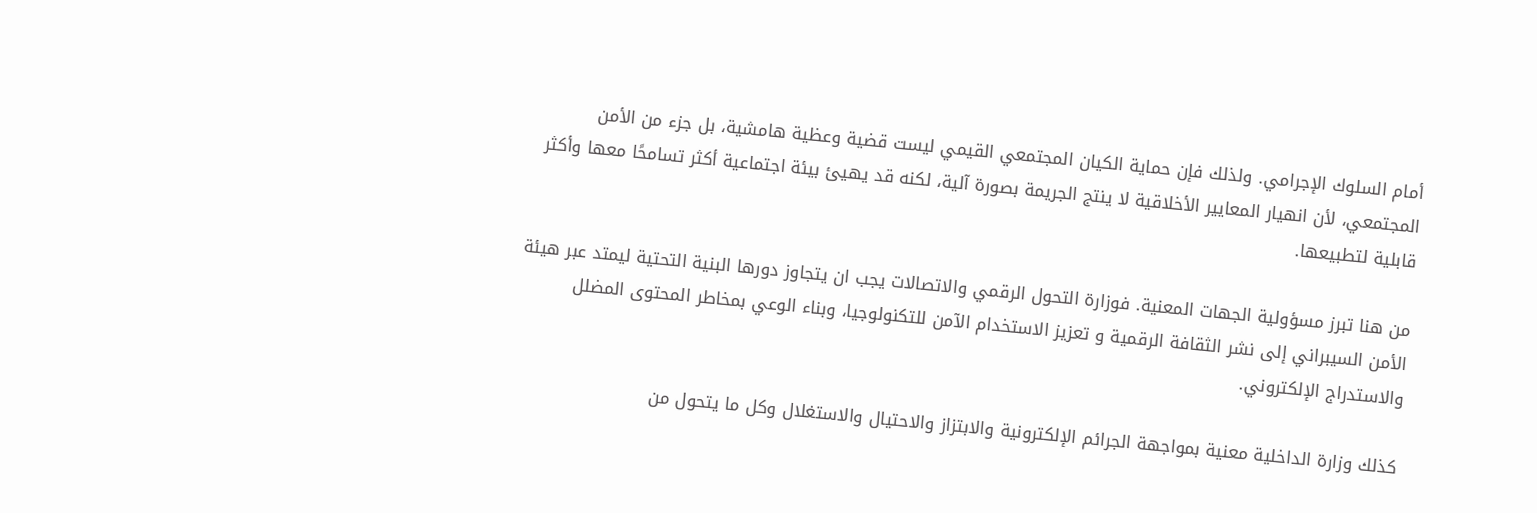أمام السلوك الإجرامي. ولذلك فإن حماية الكيان المجتمعي القيمي ليست قضية وعظية هامشية، بل جزء من الأمن المجتمعي، لأن انهيار المعايير الأخلاقية لا ينتج الجريمة بصورة آلية، لكنه قد يهيئ بيئة اجتماعية أكثر تسامحًا معها وأكثر قابلية لتطبيعها.

من هنا تبرز مسؤولية الجهات المعنية. فوزارة التحول الرقمي والاتصالات يجب ان يتجاوز دورها البنية التحتية ليمتد عبر هيئة الأمن السيبراني إلى نشر الثقافة الرقمية و تعزيز الاستخدام الآمن للتكنولوجيا، وبناء الوعي بمخاطر المحتوى المضلل والاستدراج الإلكتروني.

كذلك وزارة الداخلية معنية بمواجهة الجرائم الإلكترونية والابتزاز والاحتيال والاستغلال وكل ما يتحول من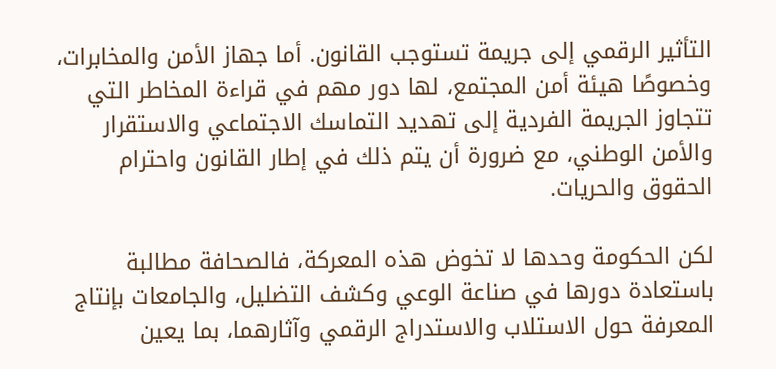التأثير الرقمي إلى جريمة تستوجب القانون. أما جهاز الأمن والمخابرات، وخصوصًا هيئة أمن المجتمع، لها دور مهم في قراءة المخاطر التي تتجاوز الجريمة الفردية إلى تهديد التماسك الاجتماعي والاستقرار والأمن الوطني، مع ضرورة أن يتم ذلك في إطار القانون واحترام الحقوق والحريات.

لكن الحكومة وحدها لا تخوض هذه المعركة، فالصحافة مطالبة باستعادة دورها في صناعة الوعي وكشف التضليل، والجامعات بإنتاج المعرفة حول الاستلاب والاستدراج الرقمي وآثارهما، بما يعين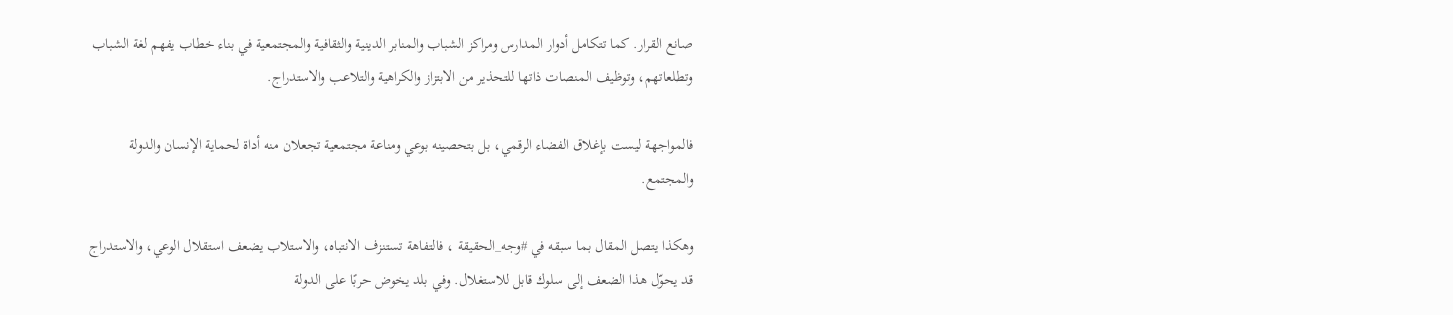صانع القرار. كما تتكامل أدوار المدارس ومراكز الشباب والمنابر الدينية والثقافية والمجتمعية في بناء خطاب يفهم لغة الشباب وتطلعاتهم، وتوظيف المنصات ذاتها للتحذير من الابتزاز والكراهية والتلاعب والاستدراج.

فالمواجهة ليست بإغلاق الفضاء الرقمي، بل بتحصينه بوعي ومناعة مجتمعية تجعلان منه أداة لحماية الإنسان والدولة والمجتمع.

وهكذا يتصل المقال بما سبقه في #وجه_الحقيقة ، فالتفاهة تستنزف الانتباه، والاستلاب يضعف استقلال الوعي، والاستدراج قد يحوّل هذا الضعف إلى سلوك قابل للاستغلال. وفي بلد يخوض حربًا على الدولة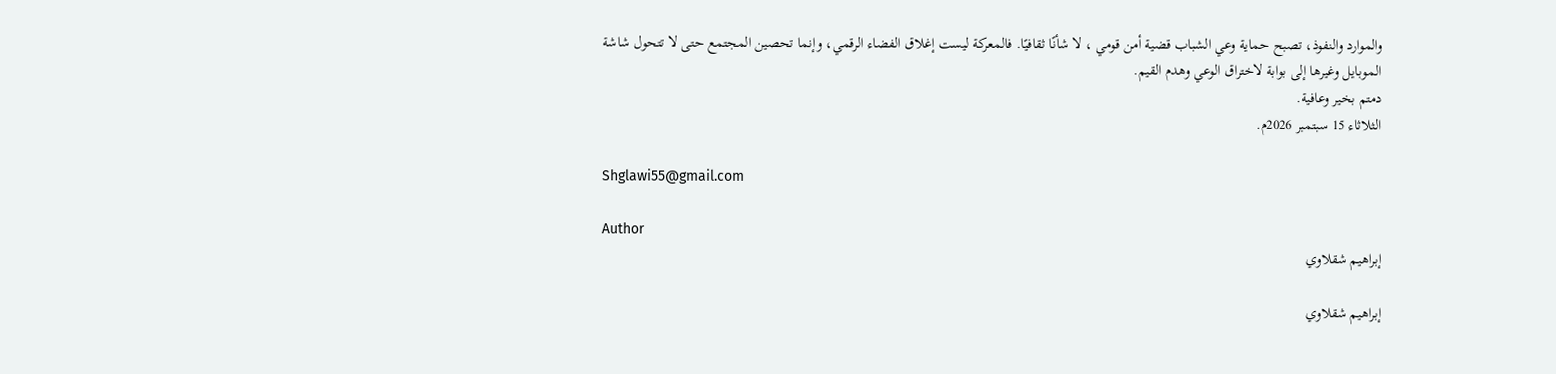والموارد والنفوذ، تصبح حماية وعي الشباب قضية أمن قومي ، لا شأنًا ثقافيًا. فالمعركة ليست إغلاق الفضاء الرقمي، وإنما تحصين المجتمع حتى لا تتحول شاشة الموبايل وغيرها إلى بوابة لاختراق الوعي وهدم القيم.
دمتم بخير وعافية.
الثلاثاء 15 سبتمبر 2026م.

Shglawi55@gmail.com

Author
إبراهيم شقلاوي

إبراهيم شقلاوي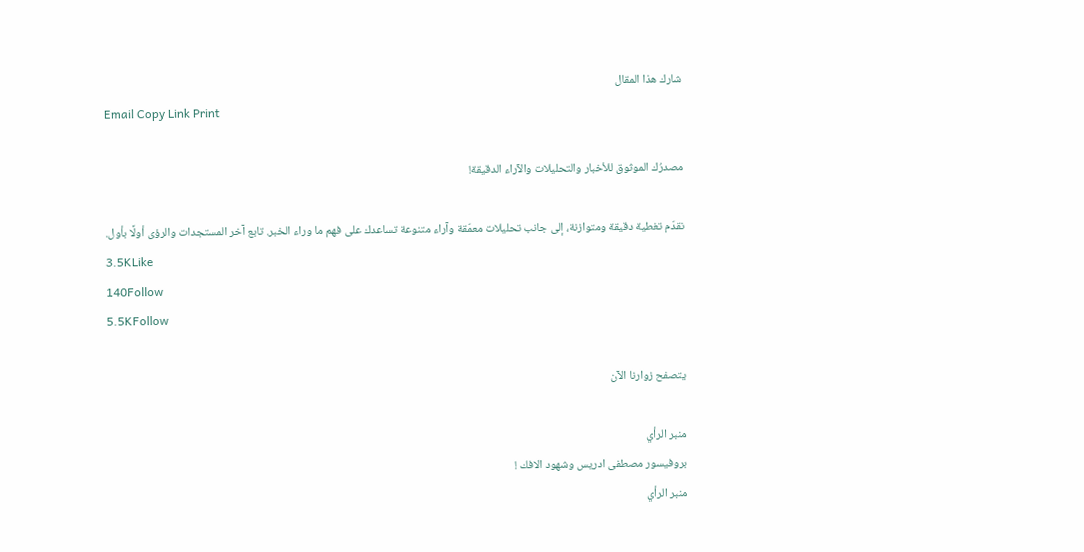شارك هذا المقال
Email Copy Link Print

مصدرُك الموثوق للأخبار والتحليلات والآراء الدقيقة!

نقدّم تغطية دقيقة ومتوازنة، إلى جانب تحليلات معمّقة وآراء متنوعة تساعدك على فهم ما وراء الخبر. تابع آخر المستجدات والرؤى أولًا بأول.
3.5KLike
140Follow
5.5KFollow

يتصفح زوارنا الآن

منبر الرأي
بروفيسور مصطفى ادريس وشهود الافك !
منبر الرأي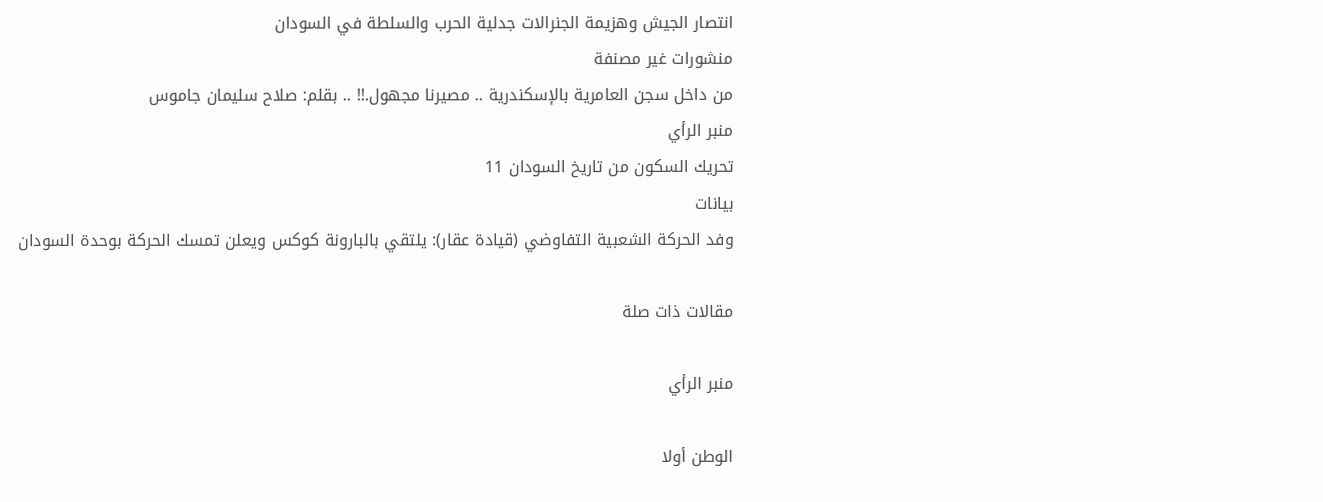انتصار الجيش وهزيمة الجنرالات جدلية الحرب والسلطة في السودان
منشورات غير مصنفة
من داخل سجن العامرية بالإسكندرية .. مصيرنا مجهول.!! .. بقلم: صلاح سليمان جاموس
منبر الرأي
تحريك السكون من تاريخ السودان 11
بيانات
وفد الحركة الشعبية التفاوضي (قيادة عقار): يلتقي بالبارونة كوكس ويعلن تمسك الحركة بوحدة السودان

مقالات ذات صلة

منبر الرأي

الوطن أولا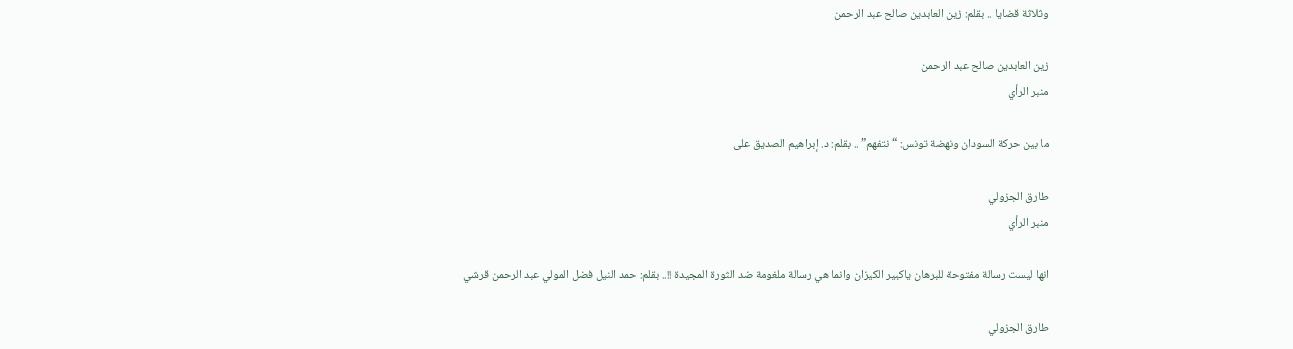وثلاثة قضايا .. بقلم: زين العابدين صالح عبد الرحمن

زين العابدين صالح عبد الرحمن
منبر الرأي

ما بين حركة السودان ونهضة تونس: “نتفهم” .. بقلم: د. إبراهيم الصديق على

طارق الجزولي
منبر الرأي

انها ليست رسالة مفتوحة للبرهان ياكبير الكيزان وانما هي رسالة ملغومة ضد الثورة المجيدة !!.. بقلم: حمد النيل فضل المولي عبد الرحمن قرشي

طارق الجزولي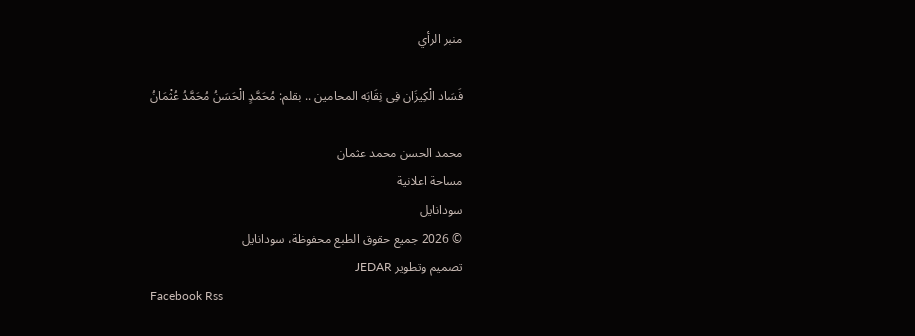منبر الرأي

فَسَاد الْكِيزَان فِى نِقَابَه المحامين .. بقلم: مُحَمَّدٍ الْحَسَنُ مُحَمَّدُ عُثْمَانُ

محمد الحسن محمد عثمان
مساحة اعلانية
سودانايل
© 2026 جميع حقوق الطبع محفوظة، سودانايل
تصميم وتطوير JEDAR
Facebook Rss